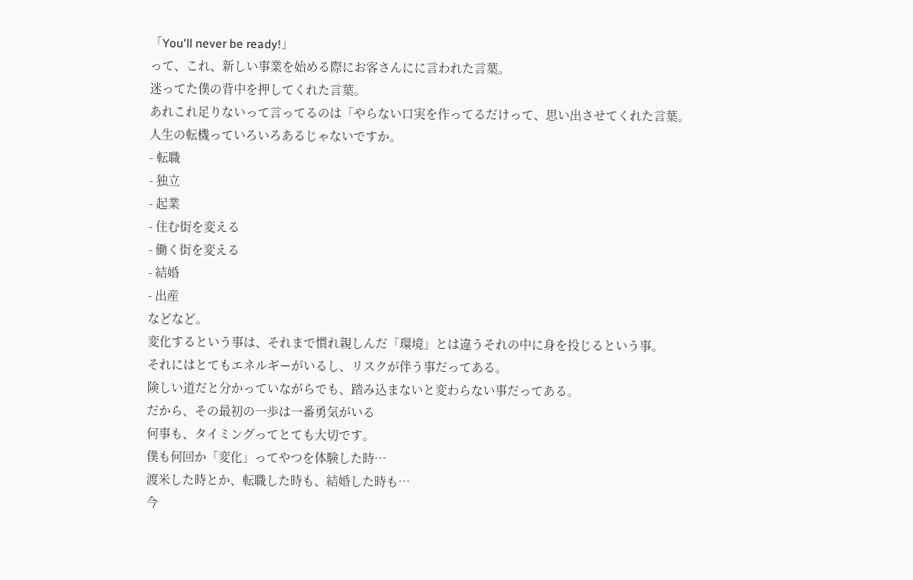「You'll never be ready!」
って、これ、新しい事業を始める際にお客さんにに言われた言葉。
迷ってた僕の背中を押してくれた言葉。
あれこれ足りないって言ってるのは「やらない口実を作ってるだけって、思い出させてくれた言葉。
人生の転機っていろいろあるじゃないですか。
- 転職
- 独立
- 起業
- 住む街を変える
- 働く街を変える
- 結婚
- 出産
などなど。
変化するという事は、それまで慣れ親しんだ「環境」とは違うそれの中に身を投じるという事。
それにはとてもエネルギーがいるし、リスクが伴う事だってある。
険しい道だと分かっていながらでも、踏み込まないと変わらない事だってある。
だから、その最初の一歩は一番勇気がいる
何事も、タイミングってとても大切です。
僕も何回か「変化」ってやつを体験した時…
渡米した時とか、転職した時も、結婚した時も…
今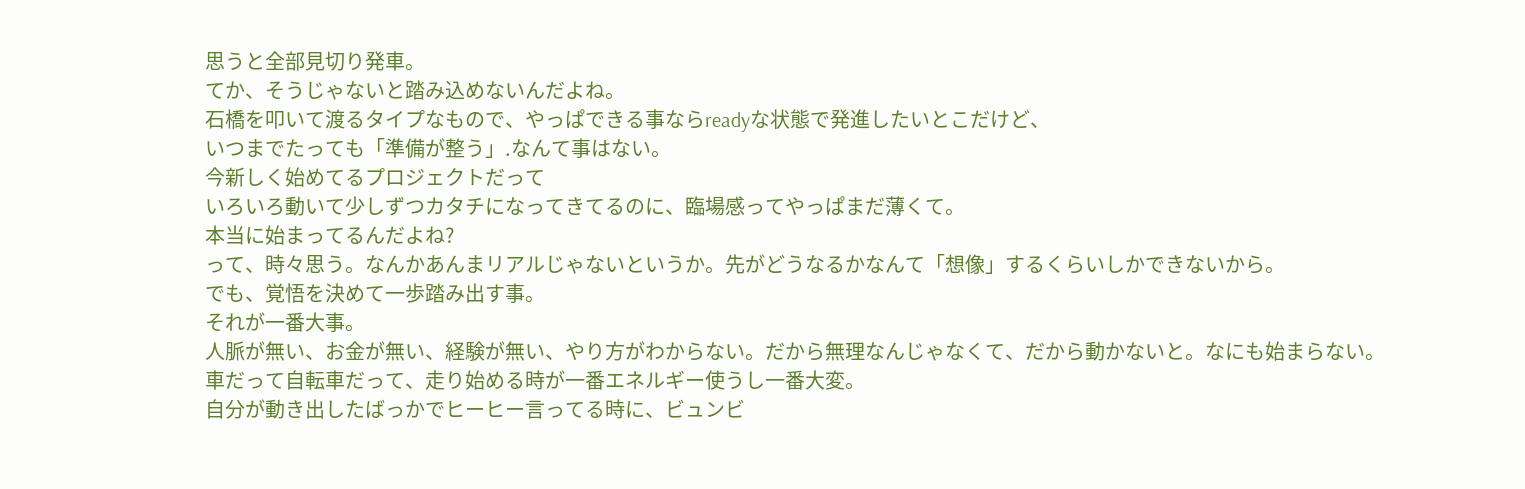思うと全部見切り発車。
てか、そうじゃないと踏み込めないんだよね。
石橋を叩いて渡るタイプなもので、やっぱできる事ならreadyな状態で発進したいとこだけど、
いつまでたっても「準備が整う」.なんて事はない。
今新しく始めてるプロジェクトだって
いろいろ動いて少しずつカタチになってきてるのに、臨場感ってやっぱまだ薄くて。
本当に始まってるんだよね?
って、時々思う。なんかあんまリアルじゃないというか。先がどうなるかなんて「想像」するくらいしかできないから。
でも、覚悟を決めて一歩踏み出す事。
それが一番大事。
人脈が無い、お金が無い、経験が無い、やり方がわからない。だから無理なんじゃなくて、だから動かないと。なにも始まらない。
車だって自転車だって、走り始める時が一番エネルギー使うし一番大変。
自分が動き出したばっかでヒーヒー言ってる時に、ビュンビ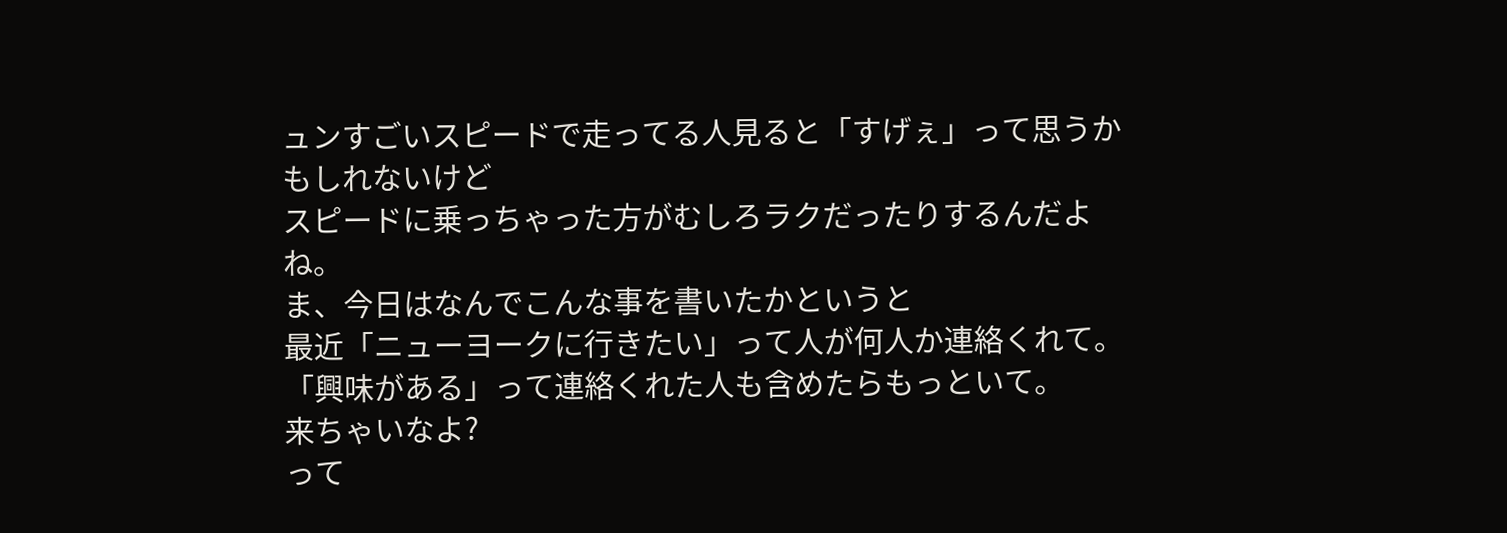ュンすごいスピードで走ってる人見ると「すげぇ」って思うかもしれないけど
スピードに乗っちゃった方がむしろラクだったりするんだよね。
ま、今日はなんでこんな事を書いたかというと
最近「ニューヨークに行きたい」って人が何人か連絡くれて。「興味がある」って連絡くれた人も含めたらもっといて。
来ちゃいなよ?
って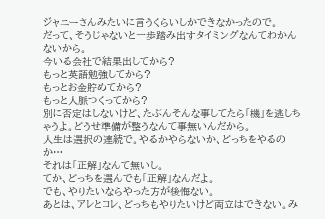ジャニーさんみたいに言うくらいしかできなかったので。
だって、そうじゃないと一歩踏み出すタイミングなんてわかんないから。
今いる会社で結果出してから?
もっと英語勉強してから?
もっとお金貯めてから?
もっと人脈つくってから?
別に否定はしないけど、たぶんそんな事してたら「機」を逃しちゃうよ。どうせ準備が整うなんて事無いんだから。
人生は選択の連続で。やるかやらないか、どっちをやるのか…
それは「正解」なんて無いし。
てか、どっちを選んでも「正解」なんだよ。
でも、やりたいならやった方が後悔ない。
あとは、アレとコレ、どっちもやりたいけど両立はできない。み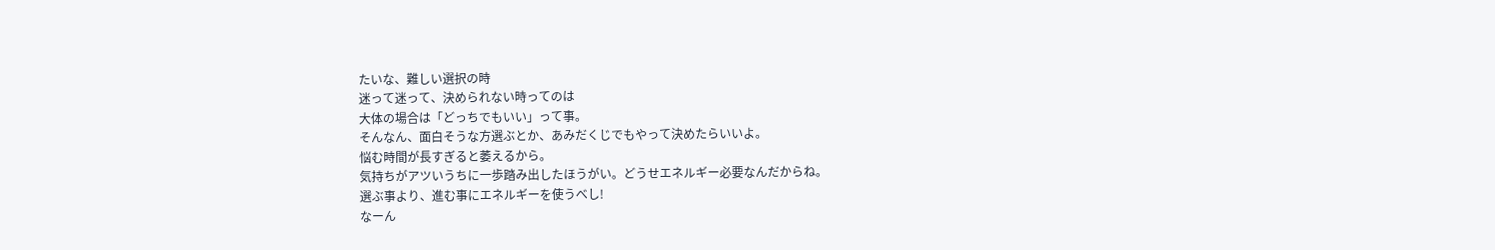たいな、難しい選択の時
迷って迷って、決められない時ってのは
大体の場合は「どっちでもいい」って事。
そんなん、面白そうな方選ぶとか、あみだくじでもやって決めたらいいよ。
悩む時間が長すぎると萎えるから。
気持ちがアツいうちに一歩踏み出したほうがい。どうせエネルギー必要なんだからね。
選ぶ事より、進む事にエネルギーを使うべし!
なーん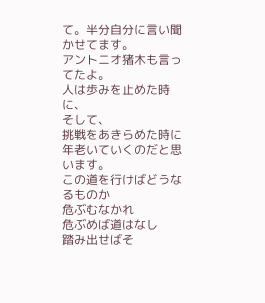て。半分自分に言い聞かせてます。
アントニオ猪木も言ってたよ。
人は歩みを止めた時に、
そして、
挑戦をあきらめた時に年老いていくのだと思います。
この道を行けばどうなるものか
危ぶむなかれ
危ぶめば道はなし
踏み出せばそ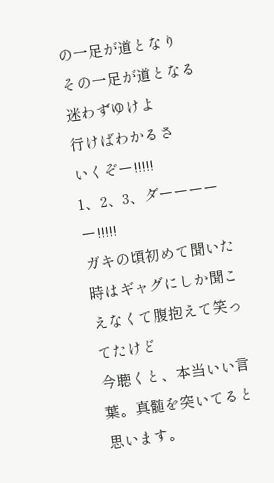の一足が道となり
その一足が道となる
迷わずゆけよ
行けばわかるさ
いくぞー!!!!!
1、2、3、ダーーーーー!!!!!
ガキの頃初めて聞いた時はギャグにしか聞こえなくて腹抱えて笑ってたけど
今聴くと、本当いい言葉。真髄を突いてると思います。